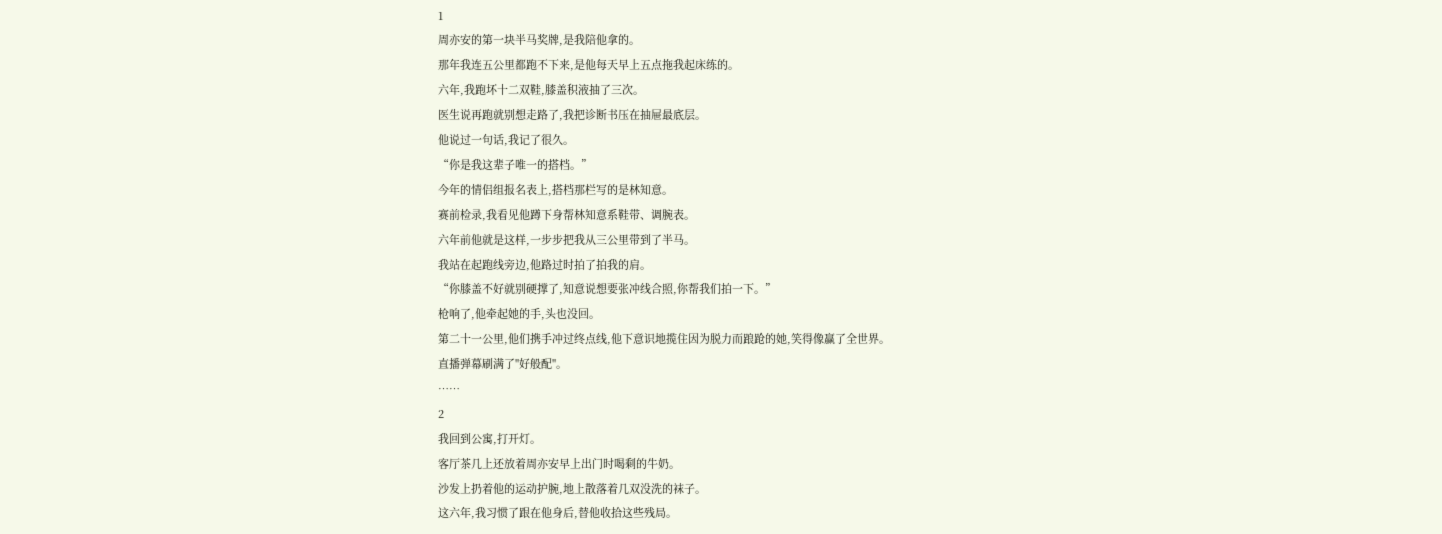1
周亦安的第一块半马奖牌,是我陪他拿的。
那年我连五公里都跑不下来,是他每天早上五点拖我起床练的。
六年,我跑坏十二双鞋,膝盖积液抽了三次。
医生说再跑就别想走路了,我把诊断书压在抽屉最底层。
他说过一句话,我记了很久。
“你是我这辈子唯一的搭档。”
今年的情侣组报名表上,搭档那栏写的是林知意。
赛前检录,我看见他蹲下身帮林知意系鞋带、调腕表。
六年前他就是这样,一步步把我从三公里带到了半马。
我站在起跑线旁边,他路过时拍了拍我的肩。
“你膝盖不好就别硬撑了,知意说想要张冲线合照,你帮我们拍一下。”
枪响了,他牵起她的手,头也没回。
第二十一公里,他们携手冲过终点线,他下意识地揽住因为脱力而踉跄的她,笑得像赢了全世界。
直播弹幕刷满了"好般配"。
……
2
我回到公寓,打开灯。
客厅茶几上还放着周亦安早上出门时喝剩的牛奶。
沙发上扔着他的运动护腕,地上散落着几双没洗的袜子。
这六年,我习惯了跟在他身后,替他收拾这些残局。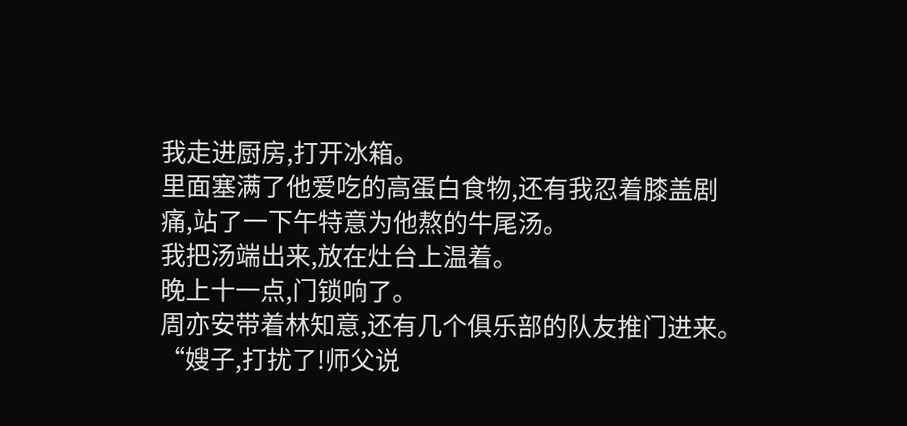我走进厨房,打开冰箱。
里面塞满了他爱吃的高蛋白食物,还有我忍着膝盖剧痛,站了一下午特意为他熬的牛尾汤。
我把汤端出来,放在灶台上温着。
晚上十一点,门锁响了。
周亦安带着林知意,还有几个俱乐部的队友推门进来。
“嫂子,打扰了!师父说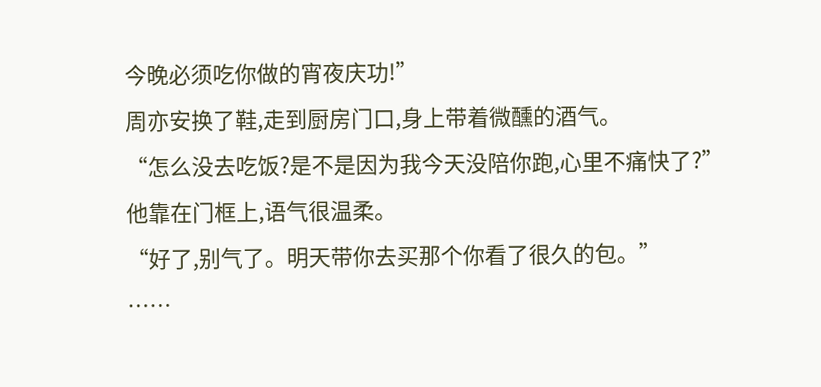今晚必须吃你做的宵夜庆功!”
周亦安换了鞋,走到厨房门口,身上带着微醺的酒气。
“怎么没去吃饭?是不是因为我今天没陪你跑,心里不痛快了?”
他靠在门框上,语气很温柔。
“好了,别气了。明天带你去买那个你看了很久的包。”
……